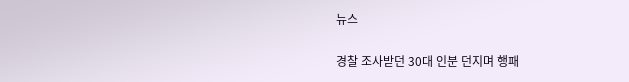뉴스

경찰 조사받던 30대 인분 던지며 행패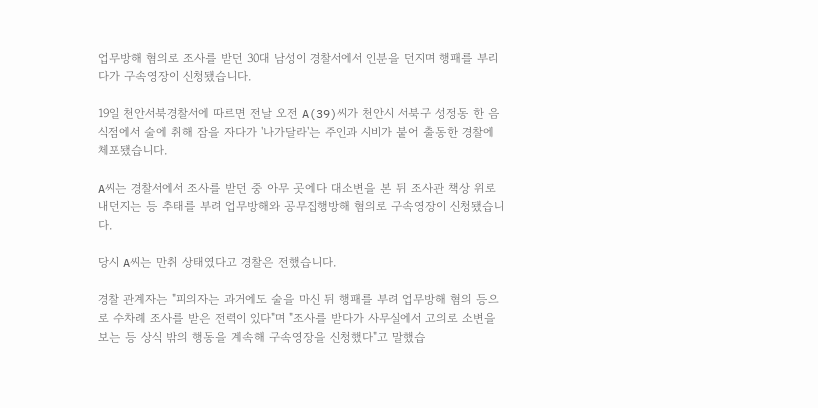업무방해 혐의로 조사를 받던 30대 남성이 경찰서에서 인분을 던지며 행패를 부리다가 구속영장이 신청됐습니다.

19일 천안서북경찰서에 따르면 전날 오전 A(39)씨가 천안시 서북구 성정동 한 음식점에서 술에 취해 잠을 자다가 '나가달라'는 주인과 시비가 붙어 출동한 경찰에 체포됐습니다.

A씨는 경찰서에서 조사를 받던 중 아무 곳에다 대소변을 본 뒤 조사관 책상 위로 내던지는 등 추태를 부려 업무방해와 공무집행방해 혐의로 구속영장이 신청됐습니다.

당시 A씨는 만취 상태였다고 경찰은 전했습니다.

경찰 관계자는 "피의자는 과거에도 술을 마신 뒤 행패를 부려 업무방해 혐의 등으로 수차례 조사를 받은 전력이 있다"며 "조사를 받다가 사무실에서 고의로 소변을 보는 등 상식 밖의 행동을 계속해 구속영장을 신청했다"고 말했습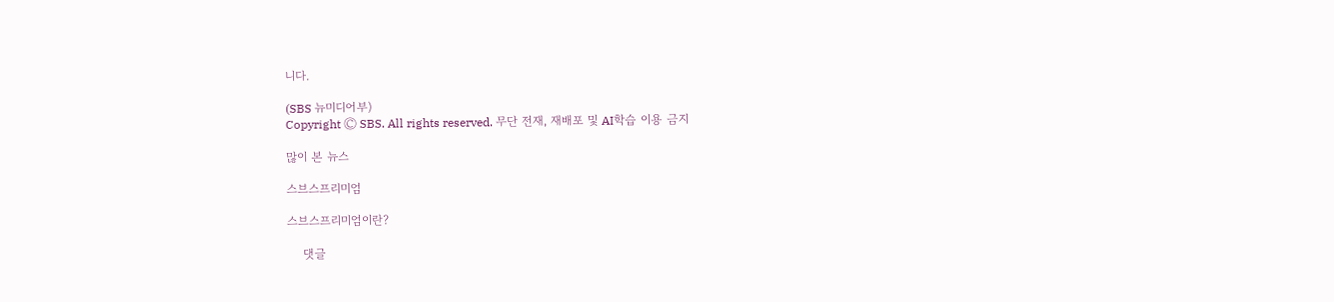니다.

(SBS 뉴미디어부)
Copyright Ⓒ SBS. All rights reserved. 무단 전재, 재배포 및 AI학습 이용 금지

많이 본 뉴스

스브스프리미엄

스브스프리미엄이란?

    댓글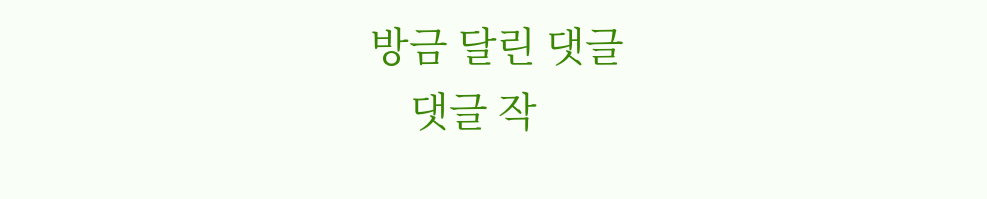방금 달린 댓글
    댓글 작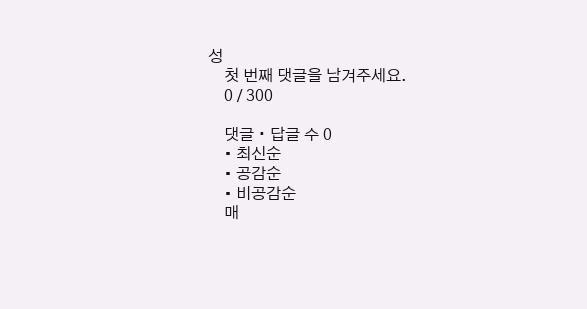성
    첫 번째 댓글을 남겨주세요.
    0 / 300

    댓글 ∙ 답글 수 0
    • 최신순
    • 공감순
    • 비공감순
    매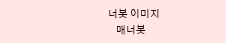너봇 이미지
    매너봇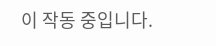이 작동 중입니다.